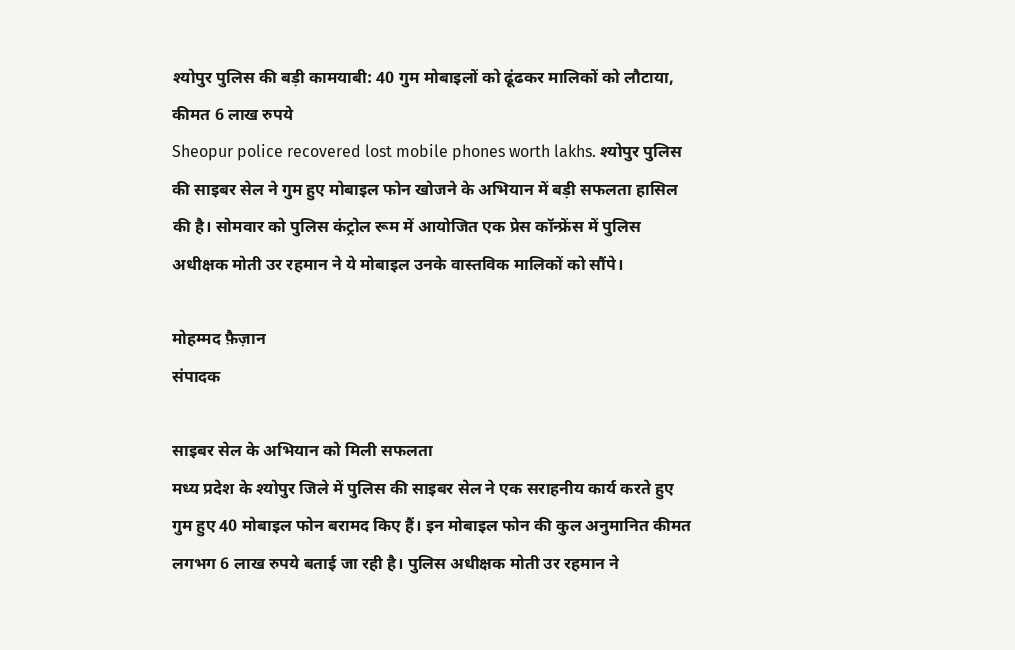श्योपुर पुलिस की बड़ी कामयाबी: 40 गुम मोबाइलों को ढूंढकर मालिकों को लौटाया, कीमत 6 लाख रुपये
Sheopur police recovered lost mobile phones worth lakhs. श्योपुर पुलिस की साइबर सेल ने गुम हुए मोबाइल फोन खोजने के अभियान में बड़ी सफलता हासिल की है। सोमवार को पुलिस कंट्रोल रूम में आयोजित एक प्रेस कॉन्फ्रेंस में पुलिस अधीक्षक मोती उर रहमान ने ये मोबाइल उनके वास्तविक मालिकों को सौंपे।

मोहम्मद फ़ैज़ान
संपादक

साइबर सेल के अभियान को मिली सफलता
मध्य प्रदेश के श्योपुर जिले में पुलिस की साइबर सेल ने एक सराहनीय कार्य करते हुए गुम हुए 40 मोबाइल फोन बरामद किए हैं। इन मोबाइल फोन की कुल अनुमानित कीमत लगभग 6 लाख रुपये बताई जा रही है। पुलिस अधीक्षक मोती उर रहमान ने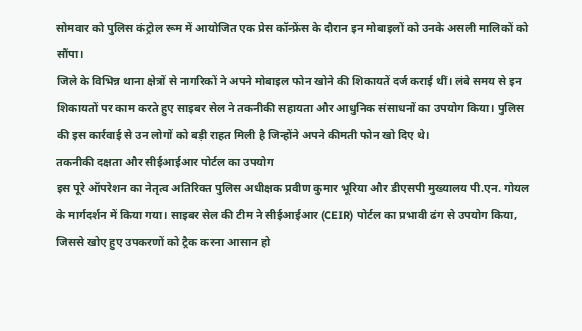सोमवार को पुलिस कंट्रोल रूम में आयोजित एक प्रेस कॉन्फ्रेंस के दौरान इन मोबाइलों को उनके असली मालिकों को सौंपा।
जिले के विभिन्न थाना क्षेत्रों से नागरिकों ने अपने मोबाइल फोन खोने की शिकायतें दर्ज कराई थीं। लंबे समय से इन शिकायतों पर काम करते हुए साइबर सेल ने तकनीकी सहायता और आधुनिक संसाधनों का उपयोग किया। पुलिस की इस कार्रवाई से उन लोगों को बड़ी राहत मिली है जिन्होंने अपने कीमती फोन खो दिए थे।
तकनीकी दक्षता और सीईआईआर पोर्टल का उपयोग
इस पूरे ऑपरेशन का नेतृत्व अतिरिक्त पुलिस अधीक्षक प्रवीण कुमार भूरिया और डीएसपी मुख्यालय पी.एन. गोयल के मार्गदर्शन में किया गया। साइबर सेल की टीम ने सीईआईआर (CEIR) पोर्टल का प्रभावी ढंग से उपयोग किया, जिससे खोए हुए उपकरणों को ट्रैक करना आसान हो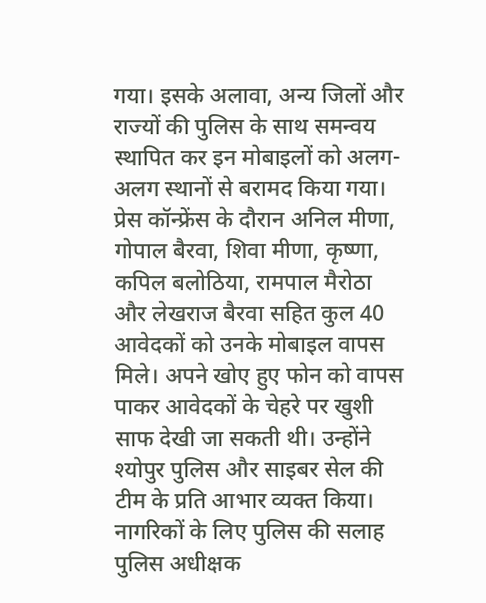गया। इसके अलावा, अन्य जिलों और राज्यों की पुलिस के साथ समन्वय स्थापित कर इन मोबाइलों को अलग-अलग स्थानों से बरामद किया गया।
प्रेस कॉन्फ्रेंस के दौरान अनिल मीणा, गोपाल बैरवा, शिवा मीणा, कृष्णा, कपिल बलोठिया, रामपाल मैरोठा और लेखराज बैरवा सहित कुल 40 आवेदकों को उनके मोबाइल वापस मिले। अपने खोए हुए फोन को वापस पाकर आवेदकों के चेहरे पर खुशी साफ देखी जा सकती थी। उन्होंने श्योपुर पुलिस और साइबर सेल की टीम के प्रति आभार व्यक्त किया।
नागरिकों के लिए पुलिस की सलाह
पुलिस अधीक्षक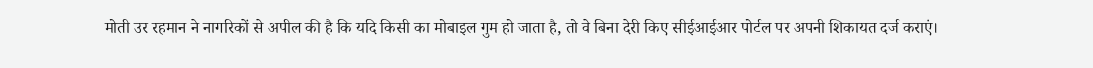मोती उर रहमान ने नागरिकों से अपील की है कि यदि किसी का मोबाइल गुम हो जाता है, तो वे बिना देरी किए सीईआईआर पोर्टल पर अपनी शिकायत दर्ज कराएं।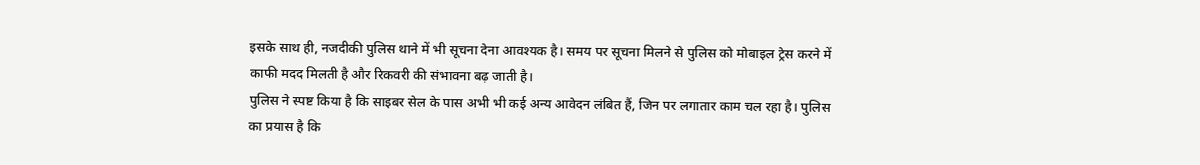इसके साथ ही, नजदीकी पुलिस थाने में भी सूचना देना आवश्यक है। समय पर सूचना मिलने से पुलिस को मोबाइल ट्रेस करने में काफी मदद मिलती है और रिकवरी की संभावना बढ़ जाती है।
पुलिस ने स्पष्ट किया है कि साइबर सेल के पास अभी भी कई अन्य आवेदन लंबित हैं, जिन पर लगातार काम चल रहा है। पुलिस का प्रयास है कि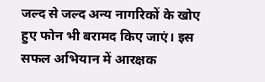जल्द से जल्द अन्य नागरिकों के खोए हुए फोन भी बरामद किए जाएं। इस सफल अभियान में आरक्षक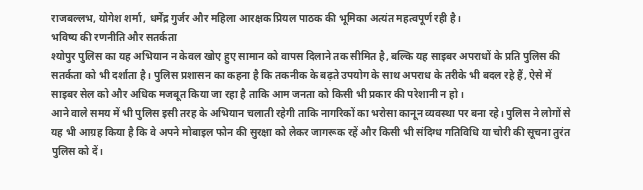राजबल्लभ, योगेश शर्मा, धर्मेंद्र गुर्जर और महिला आरक्षक प्रियल पाठक की भूमिका अत्यंत महत्वपूर्ण रही है।
भविष्य की रणनीति और सतर्कता
श्योपुर पुलिस का यह अभियान न केवल खोए हुए सामान को वापस दिलाने तक सीमित है, बल्कि यह साइबर अपराधों के प्रति पुलिस की सतर्कता को भी दर्शाता है। पुलिस प्रशासन का कहना है कि तकनीक के बढ़ते उपयोग के साथ अपराध के तरीके भी बदल रहे हैं, ऐसे में साइबर सेल को और अधिक मजबूत किया जा रहा है ताकि आम जनता को किसी भी प्रकार की परेशानी न हो।
आने वाले समय में भी पुलिस इसी तरह के अभियान चलाती रहेगी ताकि नागरिकों का भरोसा कानून व्यवस्था पर बना रहे। पुलिस ने लोगों से यह भी आग्रह किया है कि वे अपने मोबाइल फोन की सुरक्षा को लेकर जागरूक रहें और किसी भी संदिग्ध गतिविधि या चोरी की सूचना तुरंत पुलिस को दें।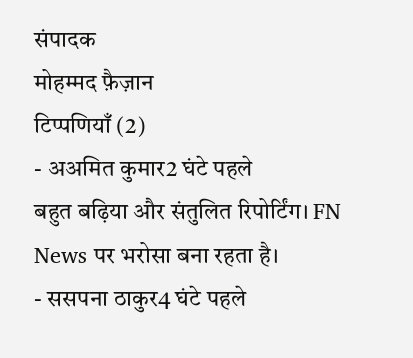संपादक
मोहम्मद फ़ैज़ान
टिप्पणियाँ (2)
- अअमित कुमार2 घंटे पहले
बहुत बढ़िया और संतुलित रिपोर्टिंग। FN News पर भरोसा बना रहता है।
- ससपना ठाकुर4 घंटे पहले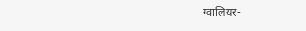ग्वालियर-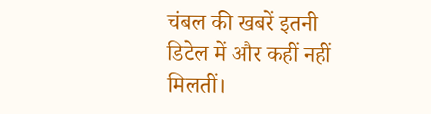चंबल की खबरें इतनी डिटेल में और कहीं नहीं मिलतीं।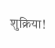शुक्रिया!